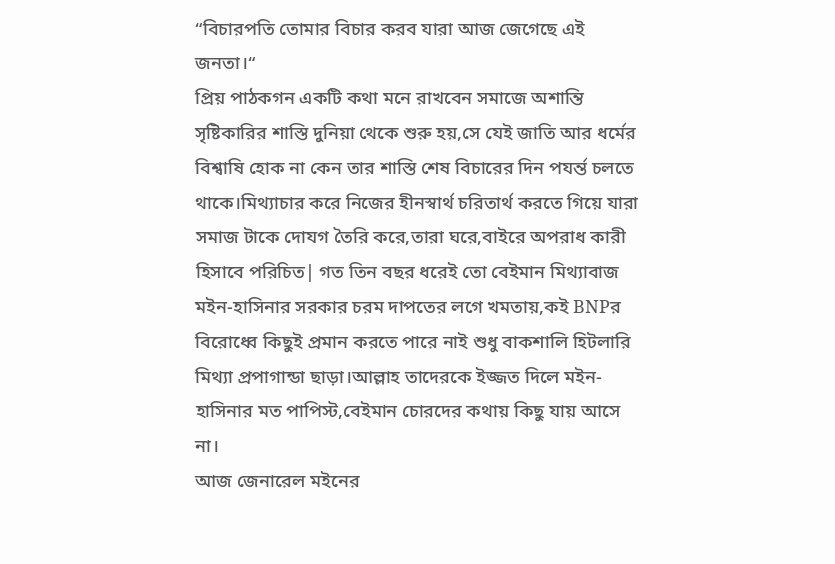“বিচারপতি তোমার বিচার করব যারা আজ জেগেছে এই জনতা।“
প্রিয় পাঠকগন একটি কথা মনে রাখবেন সমাজে অশান্তি সৃষ্টিকারির শাস্তি দুনিয়া থেকে শুরু হয়,সে যেই জাতি আর ধর্মের বিশ্বাষি হোক না কেন তার শাস্তি শেষ বিচারের দিন পযর্ন্ত চলতে থাকে।মিথ্যাচার করে নিজের হীনস্বার্থ চরিতার্থ করতে গিয়ে যারা সমাজ টাকে দোযগ তৈরি করে,তারা ঘরে,বাইরে অপরাধ কারী হিসাবে পরিচিত| গত তিন বছর ধরেই তো বেইমান মিথ্যাবাজ মইন-হাসিনার সরকার চরম দাপতের লগে খমতায়,কই BNPর বিরোধ্বে কিছুই প্রমান করতে পারে নাই শুধু বাকশালি হিটলারি মিথ্যা প্রপাগান্ডা ছাড়া।আল্লাহ তাদেরকে ইজ্জত দিলে মইন-হাসিনার মত পাপিস্ট,বেইমান চোরদের কথায় কিছু যায় আসে না।
আজ জেনারেল মইনের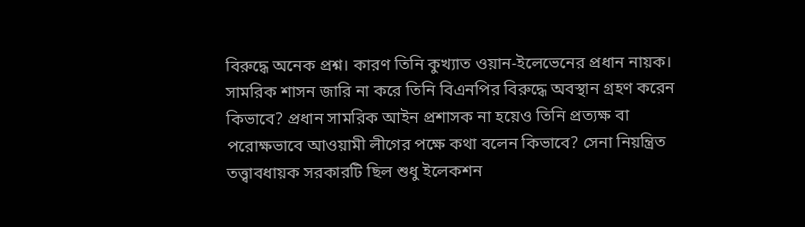বিরুদ্ধে অনেক প্রশ্ন। কারণ তিনি কুখ্যাত ওয়ান-ইলেভেনের প্রধান নায়ক। সামরিক শাসন জারি না করে তিনি বিএনপির বিরুদ্ধে অবস্থান গ্রহণ করেন কিভাবে? প্রধান সামরিক আইন প্রশাসক না হয়েও তিনি প্রত্যক্ষ বা পরোক্ষভাবে আওয়ামী লীগের পক্ষে কথা বলেন কিভাবে? সেনা নিয়ন্ত্রিত তত্ত্বাবধায়ক সরকারটি ছিল শুধু ইলেকশন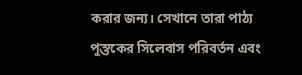করার জন্য। সেখানে তারা পাঠ্য পুস্তকের সিলেবাস পরিবর্তন এবং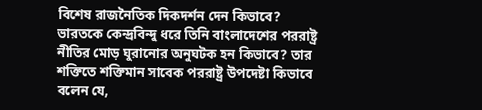বিশেষ রাজনৈতিক দিকদর্শন দেন কিভাবে? ভারতকে কেন্দ্রবিন্দু ধরে তিনি বাংলাদেশের পররাষ্ট্র নীতির মোড় ঘুরানোর অনুঘটক হন কিভাবে? তার শক্তিতে শক্তিমান সাবেক পররাষ্ট্র উপদেষ্টা কিভাবে বলেন যে,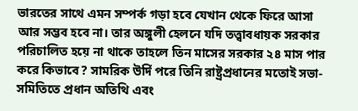ভারতের সাথে এমন সম্পর্ক গড়া হবে যেখান থেকে ফিরে আসা আর সম্ভব হবে না। তার অঙ্গুলী হেলনে যদি তত্ত্বাবধায়ক সরকার পরিচালিত হয়ে না থাকে তাহলে তিন মাসের সরকার ২৪ মাস পার করে কিভাবে? সামরিক উর্দি পরে তিনি রাষ্ট্রপ্রধানের মতোই সভা-সমিতিতে প্রধান অতিথি এবং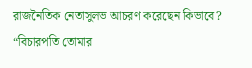রাজনৈতিক নেতাসুলভ আচরণ করেছেন কিভাবে?
“বিচারপতি তোমার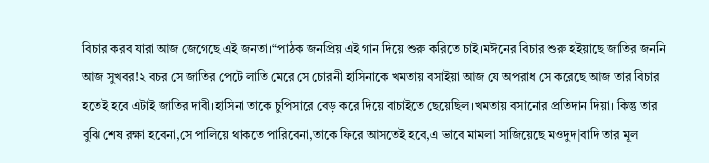বিচার করব যারা আজ জেগেছে এই জনতা।“পাঠক জনপ্রিয় এই গান দিয়ে শুরু করিতে চাই।মঈনের বিচার শুরু হইয়াছে জাতির জননি আজ সুখবর!২ বচর সে জাতির পেটে লাতি মেরে সে চোরনী হাসিনাকে খমতায় বসাইয়া আজ যে অপরাধ সে করেছে আজ তার বিচার হতেই হবে এটাই জাতির দাবী।হাসিনা তাকে চুপিসারে বেড় করে দিয়ে বাচাইতে ছেয়েছিল।খমতায় বসানোর প্রতিদান দিয়া। কিন্তু তার বুঝি শেষ রক্ষা হবেনা,সে পালিয়ে থাকতে পারিবেনা,তাকে ফিরে আসতেই হবে,এ ভাবে মামলা সাজিয়েছে মওদুদ|বাদি তার মূল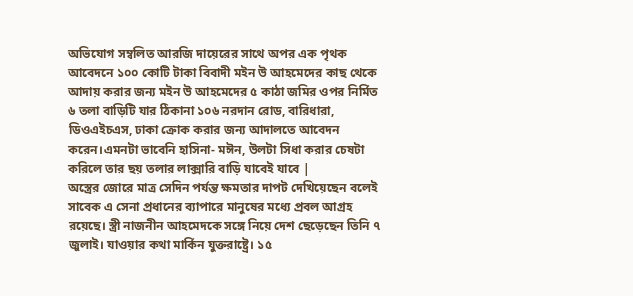অভিযোগ সম্বলিত আরজি দায়েরের সাথে অপর এক পৃথক আবেদনে ১০০ কোটি টাকা বিবাদী মইন উ আহমেদের কাছ থেকে আদায় করার জন্য মইন উ আহমেদের ৫ কাঠা জমির ওপর নির্মিত ৬ তলা বাড়িটি যার ঠিকানা ১০৬ নরদান রোড, বারিধারা, ডিওএইচএস, ঢাকা ক্রোক করার জন্য আদালতে আবেদন করেন।এমনটা ভাবেনি হাসিনা- মঈন, উলটা সিধা করার চেষটা করিলে তার ছয় তলার লাক্সারি বাড়ি যাবেই যাবে |
অস্ত্রের জোরে মাত্র সেদিন পর্যন্ত ক্ষমতার দাপট দেখিয়েছেন বলেই সাবেক এ সেনা প্রধানের ব্যাপারে মানুষের মধ্যে প্রবল আগ্রহ রয়েছে। স্ত্রী নাজনীন আহমেদকে সঙ্গে নিয়ে দেশ ছেড়েছেন তিনি ৭ জুলাই। যাওয়ার কথা মার্কিন যুক্তরাষ্ট্রে। ১৫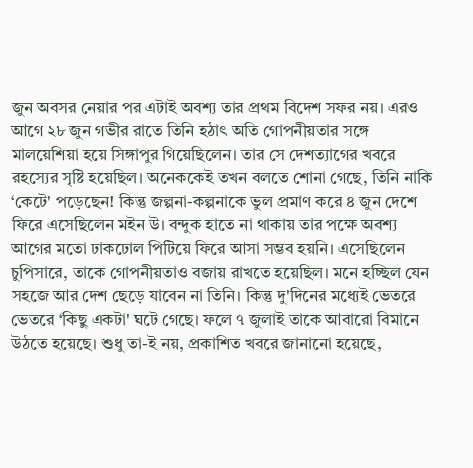জুন অবসর নেয়ার পর এটাই অবশ্য তার প্রথম বিদেশ সফর নয়। এরও আগে ২৮ জুন গভীর রাতে তিনি হঠাৎ অতি গোপনীয়তার সঙ্গে মালয়েশিয়া হয়ে সিঙ্গাপুর গিয়েছিলেন। তার সে দেশত্যাগের খবরে রহস্যের সৃষ্টি হয়েছিল। অনেককেই তখন বলতে শোনা গেছে, তিনি নাকি ‘কেটে' পড়েছেন! কিন্তু জল্পনা-কল্পনাকে ভুল প্রমাণ করে ৪ জুন দেশে ফিরে এসেছিলেন মইন উ। বন্দুক হাতে না থাকায় তার পক্ষে অবশ্য আগের মতো ঢাকঢোল পিটিয়ে ফিরে আসা সম্ভব হয়নি। এসেছিলেন চুপিসারে, তাকে গোপনীয়তাও বজায় রাখতে হয়েছিল। মনে হচ্ছিল যেন সহজে আর দেশ ছেড়ে যাবেন না তিনি। কিন্তু দু'দিনের মধ্যেই ভেতরে ভেতরে ‘কিছু একটা' ঘটে গেছে। ফলে ৭ জুলাই তাকে আবারো বিমানে উঠতে হয়েছে। শুধু তা-ই নয়, প্রকাশিত খবরে জানানো হয়েছে,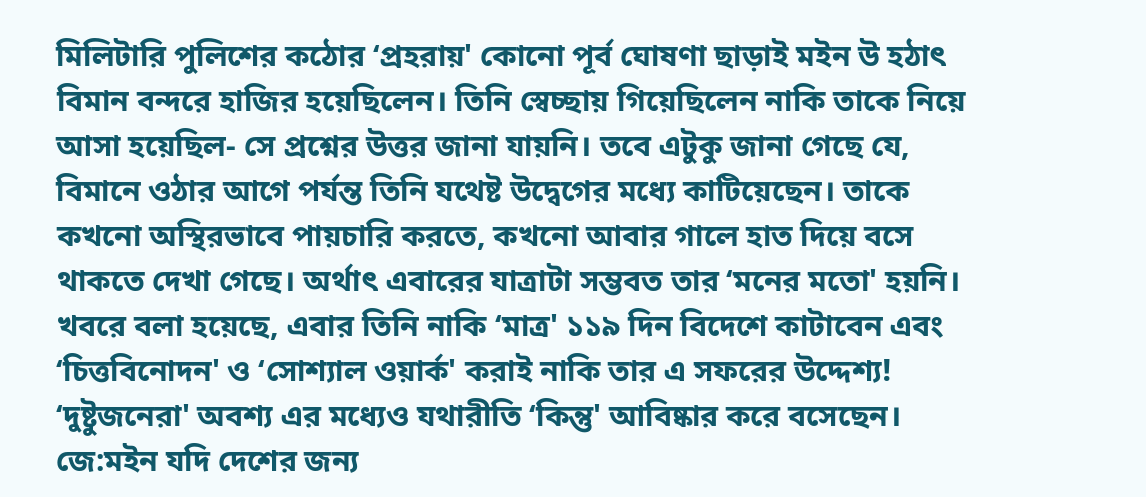মিলিটারি পুলিশের কঠোর ‘প্রহরায়' কোনো পূর্ব ঘোষণা ছাড়াই মইন উ হঠাৎ বিমান বন্দরে হাজির হয়েছিলেন। তিনি স্বেচ্ছায় গিয়েছিলেন নাকি তাকে নিয়ে আসা হয়েছিল- সে প্রশ্নের উত্তর জানা যায়নি। তবে এটুকু জানা গেছে যে, বিমানে ওঠার আগে পর্যন্ত তিনি যথেষ্ট উদ্বেগের মধ্যে কাটিয়েছেন। তাকে কখনো অস্থিরভাবে পায়চারি করতে, কখনো আবার গালে হাত দিয়ে বসে থাকতে দেখা গেছে। অর্থাৎ এবারের যাত্রাটা সম্ভবত তার ‘মনের মতো' হয়নি। খবরে বলা হয়েছে, এবার তিনি নাকি ‘মাত্র' ১১৯ দিন বিদেশে কাটাবেন এবং ‘চিত্তবিনোদন' ও ‘সোশ্যাল ওয়ার্ক' করাই নাকি তার এ সফরের উদ্দেশ্য! ‘দুষ্টুজনেরা' অবশ্য এর মধ্যেও যথারীতি ‘কিন্তু' আবিষ্কার করে বসেছেন।
জে:মইন যদি দেশের জন্য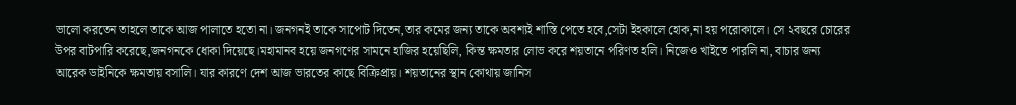ভালো করতেন তাহলে তাকে আজ পালাতে হতো না। জনগনই তাকে সাপোট দিতেন,তার কমের জন্য তাকে অবশ্যই শাস্তি পেতে হবে,সেটা ইহকালে হোক,না হয় পরোকালে। সে ২বছরে চোরের উপর বাটপারি করেছে,জনগনকে ধোকা দিয়েছে।মহামানব হয়ে জনগণের সামনে হাজির হয়েছিলি, কিন্ত ক্ষমতার লোভ করে শয়তানে পরিণত হলি। নিজেও খাইতে পারলি না, বাচার জন্য আরেক ডাইনিকে ক্ষমতায় বসালি। যার কারণে দেশ আজ ভারতের কাছে বিক্রিপ্রায়। শয়তানের স্থান কোথায় জানিস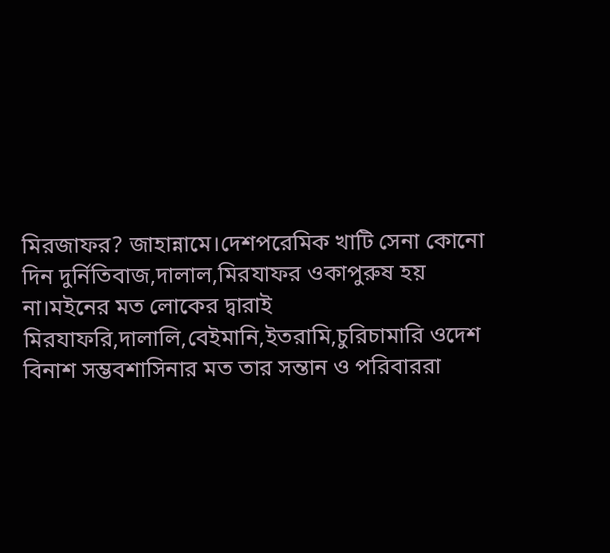মিরজাফর? জাহান্নামে।দেশপরেমিক খাটি সেনা কোনো দিন দুর্নিতিবাজ,দালাল,মিরযাফর ওকাপুরুষ হয় না।মইনের মত লোকের দ্বারাই মিরযাফরি,দালালি,বেইমানি,ইতরামি,চুরিচামারি ওদেশ বিনাশ সম্ভবশাসিনার মত তার সন্তান ও পরিবাররা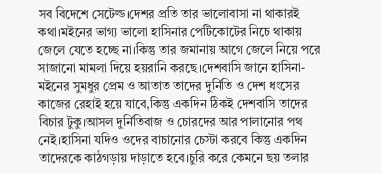সব বিদেশে সেটেল্ড।দেশর প্রতি তার ভালোবাসা না থাকারই কথা।মইনের ভাগ্য ভালো হাসিনার পেটিকোটের নিচে থাকায় জেলে যেতে হচ্ছে না।কিন্তু তার জমানায় আগে জেলে নিয়ে পরে সাজানো মামলা দিয়ে হয়রানি করছে।দেশবাসি জানে হাসিনা-মইনের সুমধুর প্রেম ও আতাত তাদের দুর্নিতি ও দেশ ধংসের কাজের রেহাই হয়ে যাবে,কিন্তু একদিন ঠিকই দেশবাসি তাদের বিচার টুকু।আসল দুর্নিতিবাজ ও চোরদের আর পালানোর পথ নেই।হাসিনা যদিও ওদের বাচানোর চেস্টা করবে কিন্তু একদিন তাদেরকে কাঠগড়ায় দাড়াতে হবে।চুরি করে কেমনে ছয় তলার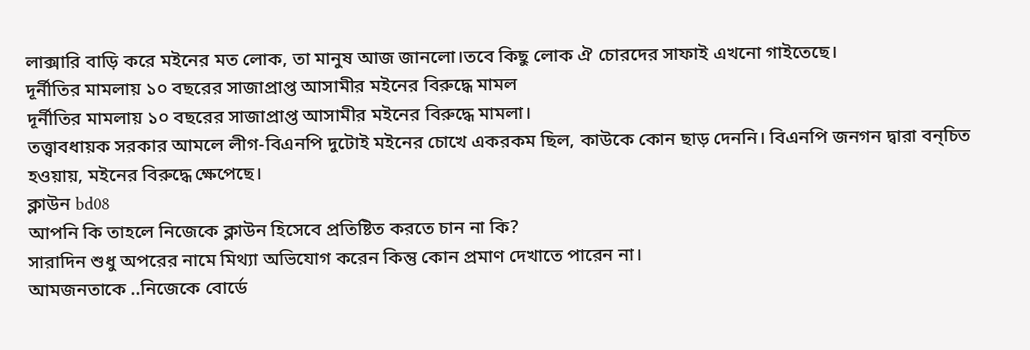লাক্সারি বাড়ি করে মইনের মত লোক, তা মানুষ আজ জানলো।তবে কিছু লোক ঐ চোরদের সাফাই এখনো গাইতেছে।
দূর্নীতির মামলায় ১০ বছরের সাজাপ্রাপ্ত আসামীর মইনের বিরুদ্ধে মামল
দূর্নীতির মামলায় ১০ বছরের সাজাপ্রাপ্ত আসামীর মইনের বিরুদ্ধে মামলা।
তত্ত্বাবধায়ক সরকার আমলে লীগ-বিএনপি দুটোই মইনের চোখে একরকম ছিল, কাউকে কোন ছাড় দেননি। বিএনপি জনগন দ্বারা বন্চিত হওয়ায়, মইনের বিরুদ্ধে ক্ষেপেছে।
ক্লাউন bd08
আপনি কি তাহলে নিজেকে ক্লাউন হিসেবে প্রতিষ্টিত করতে চান না কি?
সারাদিন শুধু অপরের নামে মিথ্যা অভিযোগ করেন কিন্তু কোন প্রমাণ দেখাতে পারেন না।
আমজনতাকে ..নিজেকে বোর্ডে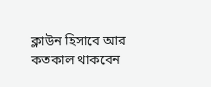ক্লাউন হিসাবে আর কতকাল থাকবেন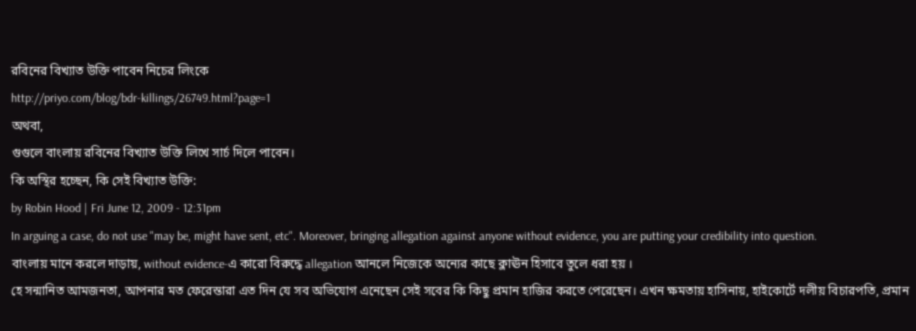রবিনের বিখ্যাত উক্তি পাবেন নিচের লিংকে
http://priyo.com/blog/bdr-killings/26749.html?page=1
অথবা,
গুগুলে বাংলায় রবিনের বিখ্যাত উক্তি লিখে সার্চ দিলে পাবেন।
কি অস্থির হচ্ছেন, কি সেই বিখ্যাত উক্তি:
by Robin Hood | Fri June 12, 2009 - 12:31pm
In arguing a case, do not use "may be, might have sent, etc". Moreover, bringing allegation against anyone without evidence, you are putting your credibility into question.
বাংলায় মানে করলে দাড়ায়, without evidence-এ কারো বিরুদ্ধে allegation আনলে নিজেকে অন্যের কাছে ক্লাঊন হিসাবে তুলে ধরা হয় ।
হে সন্মানিত আমজনতা, আপনার মত ফেরেস্তারা এত দিন যে সব অভিযোগ এনেছেন সেই সবের কি কিছু প্রমান হাজির করতে পেরেছেন। এখন ক্ষমতায় হাসিনায়, হাইকোর্টে দলীয় বিচারপতি, প্রমান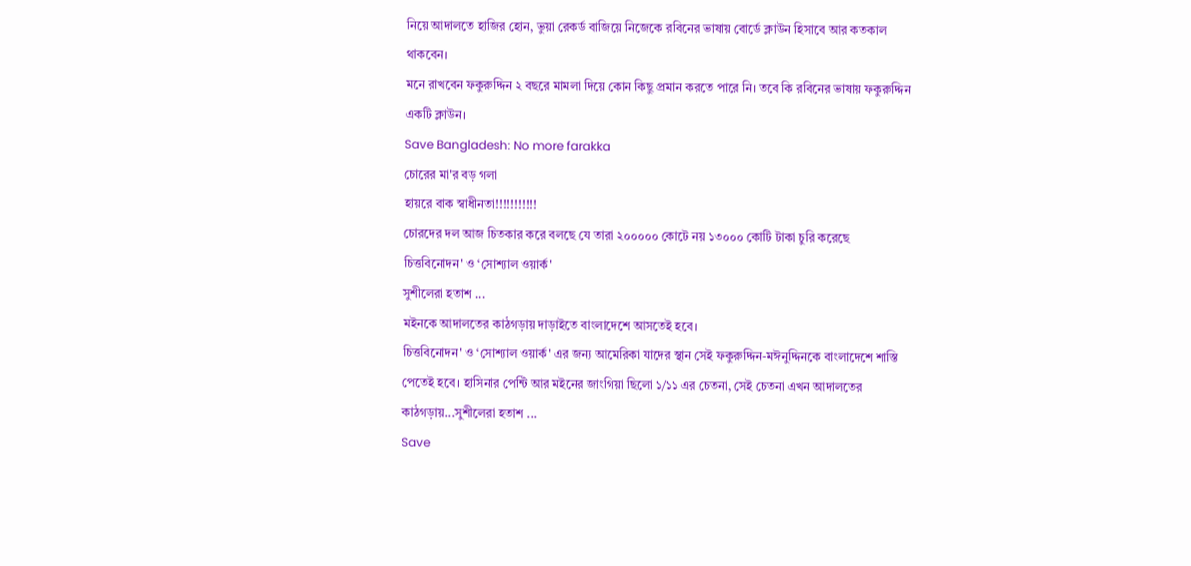নিয়ে আদালতে হাজির হোন, ভুয়া রেকর্ড বাজিয়ে নিজেকে রবিনের ভাষায় বোর্ডে ক্লাউন হিসাবে আর কতকাল থাকবেন।
মনে রাখবেন ফকুরুদ্দিন ২ বছরে মামলা দিয়ে কোন কিছু প্রমান করতে পারে নি। তবে কি রবিনের ভাষায় ফকুরুদ্দিন একটি ক্লাউন।
Save Bangladesh: No more farakka
চোরের মা'র বড় গলা
হায়রে বাক স্বাধীনতা!!!!!!!!!!!
চোরদের দল আজ চিতকার করে বলছে যে তারা ২০০০০০ কোটে নয় ১৩০০০ কোটি টাকা চুরি করেছে
চিত্তবিনোদন' ও ‘সোশ্যাল ওয়ার্ক'
সুশীলেরা হতাশ ...
মইনকে আদালতের কাঠগড়ায় দাড়াইতে বাংলাদেশে আসতেই হবে।
চিত্তবিনোদন' ও ‘সোশ্যাল ওয়ার্ক' এর জন্য আমেরিকা যাদের স্থান সেই ফকুরুদ্দিন-মঈনুদ্দিনকে বাংলাদেশে শাস্তি পেতেই হবে। হাসিনার পেন্টি আর মইনের জাংগিয়া ছিলো ১/১১ এর চেতনা, সেই চেতনা এখন আদালতের কাঠগড়ায়...সুশীলেরা হতাশ ...
Save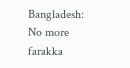Bangladesh: No more farakka